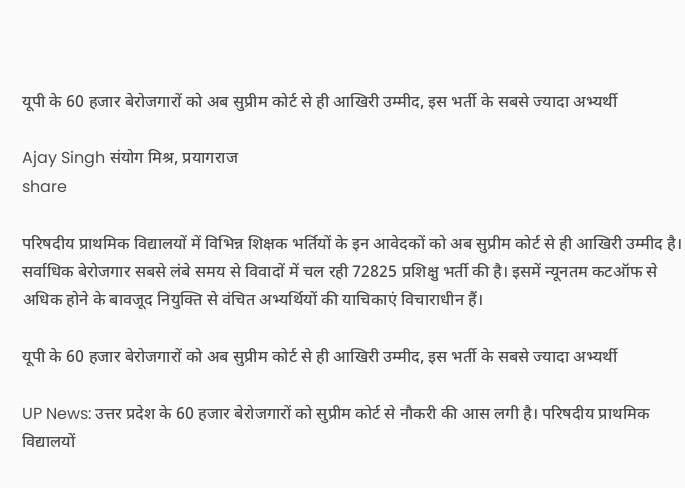यूपी के 60 हजार बेरोजगारों को अब सुप्रीम कोर्ट से ही आखिरी उम्मीद, इस भर्ती के सबसे ज्यादा अभ्यर्थी

Ajay Singh संयोग मिश्र, प्रयागराज
share

परिषदीय प्राथमिक विद्यालयों में विभिन्न शिक्षक भर्तियों के इन आवेदकों को अब सुप्रीम कोर्ट से ही आखिरी उम्मीद है। सर्वाधिक बेरोजगार सबसे लंबे समय से विवादों में चल रही 72825 प्रशिक्षु भर्ती की है। इसमें न्यूनतम कटऑफ से अधिक होने के बावजूद नियुक्ति से वंचित अभ्यर्थियों की याचिकाएं विचाराधीन हैं।

यूपी के 60 हजार बेरोजगारों को अब सुप्रीम कोर्ट से ही आखिरी उम्मीद, इस भर्ती के सबसे ज्यादा अभ्यर्थी

UP News: उत्तर प्रदेश के 60 हजार बेरोजगारों को सुप्रीम कोर्ट से नौकरी की आस लगी है। परिषदीय प्राथमिक विद्यालयों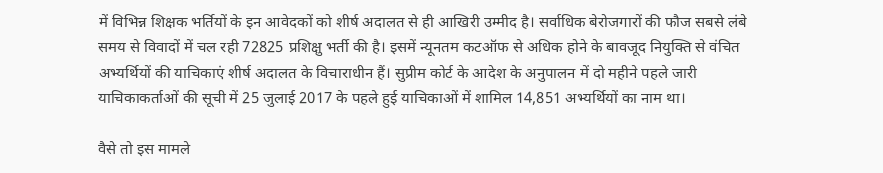में विभिन्न शिक्षक भर्तियों के इन आवेदकों को शीर्ष अदालत से ही आखिरी उम्मीद है। सर्वाधिक बेरोजगारों की फौज सबसे लंबे समय से विवादों में चल रही 72825 प्रशिक्षु भर्ती की है। इसमें न्यूनतम कटऑफ से अधिक होने के बावजूद नियुक्ति से वंचित अभ्यर्थियों की याचिकाएं शीर्ष अदालत के विचाराधीन हैं। सुप्रीम कोर्ट के आदेश के अनुपालन में दो महीने पहले जारी याचिकाकर्ताओं की सूची में 25 जुलाई 2017 के पहले हुई याचिकाओं में शामिल 14,851 अभ्यर्थियों का नाम था।

वैसे तो इस मामले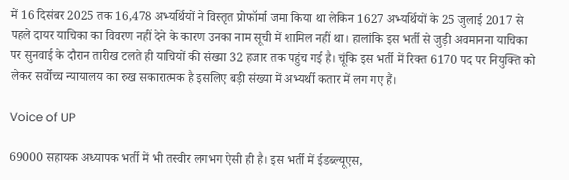में 16 दिसंबर 2025 तक 16,478 अभ्यर्थियों ने विस्तृत प्रोफॉर्मा जमा किया था लेकिन 1627 अभ्यर्थियों के 25 जुलाई 2017 से पहले दायर याचिका का विवरण नहीं देने के कारण उनका नाम सूची में शामिल नहीं था। हालांकि इस भर्ती से जुड़ी अवमानना याचिका पर सुनवाई के दौरान तारीख टलते ही याचियों की संख्या 32 हजार तक पहुंच गई है। चूंकि इस भर्ती में रिक्त 6170 पद पर नियुक्ति को लेकर सर्वोच्च न्यायालय का रुख सकारात्मक है इसलिए बड़ी संख्या में अभ्यर्थी कतार में लग गए हैं।

Voice of UP

69000 सहायक अध्यापक भर्ती में भी तस्वीर लगभग ऐसी ही है। इस भर्ती में ईडब्ल्यूएस,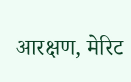आरक्षण, मेरिट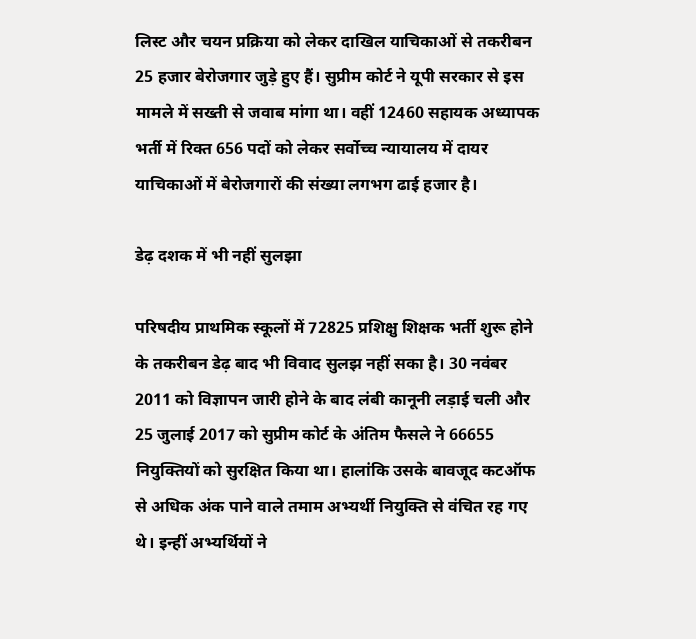लिस्ट और चयन प्रक्रिया को लेकर दाखिल याचिकाओं से तकरीबन 25 हजार बेरोजगार जुड़े हुए हैं। सुप्रीम कोर्ट ने यूपी सरकार से इस मामले में सख्ती से जवाब मांगा था। वहीं 12460 सहायक अध्यापक भर्ती में रिक्त 656 पदों को लेकर सर्वोच्च न्यायालय में दायर याचिकाओं में बेरोजगारों की संख्या लगभग ढाई हजार है।

डेढ़ दशक में भी नहीं सुलझा

परिषदीय प्राथमिक स्कूलों में 72825 प्रशिक्षु शिक्षक भर्ती शुरू होने के तकरीबन डेढ़ बाद भी विवाद सुलझ नहीं सका है। 30 नवंबर 2011 को विज्ञापन जारी होने के बाद लंबी कानूनी लड़ाई चली और 25 जुलाई 2017 को सुप्रीम कोर्ट के अंतिम फैसले ने 66655 नियुक्तियों को सुरक्षित किया था। हालांकि उसके बावजूद कटऑफ से अधिक अंक पाने वाले तमाम अभ्यर्थी नियुक्ति से वंचित रह गए थे। इन्हीं अभ्यर्थियों ने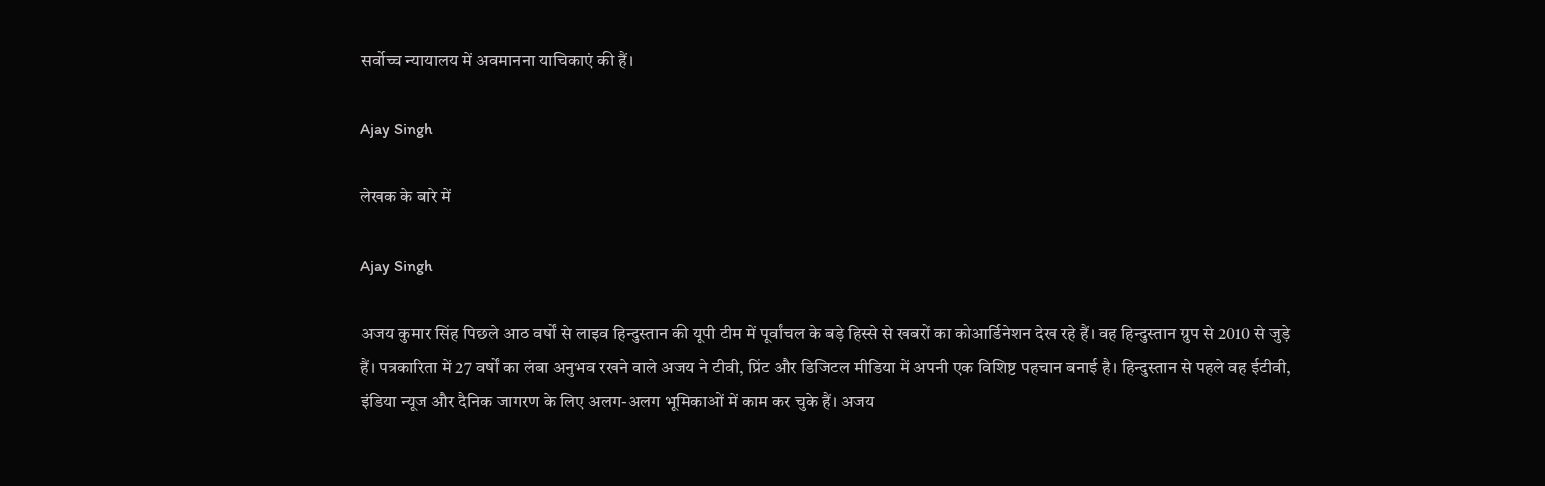सर्वोच्च न्यायालय में अवमानना याचिकाएं की हैं।

Ajay Singh

लेखक के बारे में

Ajay Singh

अजय कुमार सिंह पिछले आठ वर्षों से लाइव हिन्दुस्तान की यूपी टीम में पूर्वांचल के बड़े हिस्से से खबरों का कोआर्डिनेशन देख रहे हैं। वह हिन्दुस्तान ग्रुप से 2010 से जुड़े हैं। पत्रकारिता में 27 वर्षों का लंबा अनुभव रखने वाले अजय ने टीवी, प्रिंट और डिजिटल मीडिया में अपनी एक विशिष्ट पहचान बनाई है। हिन्दुस्तान से पहले वह ईटीवी, इंडिया न्यूज और दैनिक जागरण के लिए अलग-अलग भूमिकाओं में काम कर चुके हैं। अजय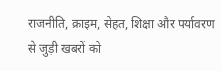राजनीति, क्राइम, सेहत, शिक्षा और पर्यावरण से जुड़ी खबरों को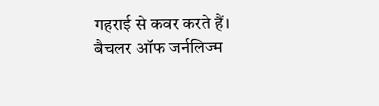गहराई से कवर करते हैं। बैचलर ऑफ जर्नलिज्म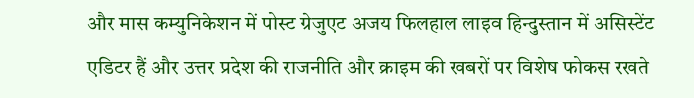और मास कम्युनिकेशन में पोस्ट ग्रेजुएट अजय फिलहाल लाइव हिन्दुस्तान में असिस्टेंट एडिटर हैं और उत्तर प्रदेश की राजनीति और क्राइम की खबरों पर विशेष फोकस रखते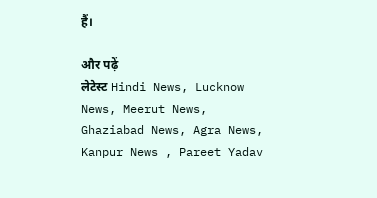हैं।

और पढ़ें
लेटेस्ट Hindi News, Lucknow News, Meerut News, Ghaziabad News, Agra News, Kanpur News , Pareet Yadav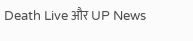Death Live और UP News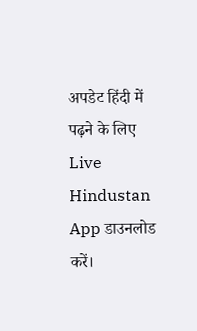अपडेट हिंदी में पढ़ने के लिए Live Hindustan App डाउनलोड करें।